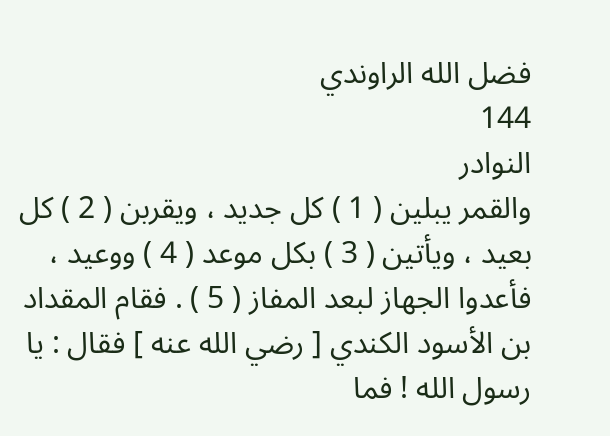فضل الله الراوندي
144
النوادر
والقمر يبلين ( 1 ) كل جديد ، ويقربن ( 2 ) كل بعيد ، ويأتين ( 3 ) بكل موعد ( 4 ) ووعيد ، فأعدوا الجهاز لبعد المفاز ( 5 ) . فقام المقداد بن الأسود الكندي [ رضي الله عنه ] فقال : يا رسول الله ! فما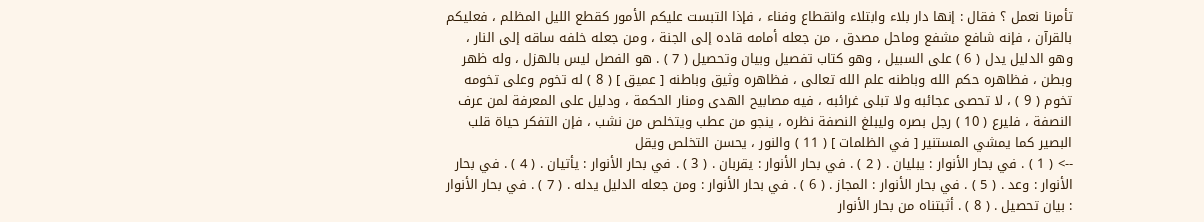تأمرنا نعمل ؟ فقال : إنها دار بلاء وابتلاء وانقطاع وفناء ، فإذا التبست عليكم الأمور كقطع الليل المظلم ، فعليكم بالقرآن ، فإنه شافع مشفع وماحل مصدق ، من جعله أمامه قاده إلى الجنة ، ومن جعله خلفه ساقه إلى النار ، وهو الدليل يدل ( 6 ) على السبيل ، وهو كتاب تفصيل وبيان وتحصيل ( 7 ) . هو الفصل ليس بالهزل ، وله ظهر وبطن ، فظاهره حكم الله وباطنه علم الله تعالى ، فظاهره وثيق وباطنه [ عميق ] ( 8 ) له تخوم وعلى تخومه تخوم ( 9 ) ، لا تحصى عجائبه ولا تبلى غرائبه ، فيه مصابيح الهدى ومنار الحكمة ، ودليل على المعرفة لمن عرف النصفة ، فليرع ( 10 ) رجل بصره وليبلغ النصفة نظره ، ينجو من عطب ويتخلص من نشب ، فإن التفكر حياة قلب البصير كما يمشي المستنير [ في الظلمات ] ( 11 ) والنور ، يحسن التخلص ويقل
--> ( 1 ) . في بحار الأنوار : يبليان . ( 2 ) . في بحار الأنوار : يقربان . ( 3 ) . في بحار الأنوار : يأتيان . ( 4 ) . في بحار الأنوار : وعد . ( 5 ) . في بحار الأنوار : المجاز . ( 6 ) . في بحار الأنوار : ومن جعله الدليل يدله . ( 7 ) . في بحار الأنوار : بيان تحصيل . ( 8 ) . أثبتناه من بحار الأنوار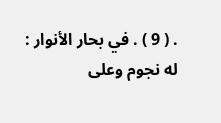. ( 9 ) . في بحار الأنوار : له نجوم وعلى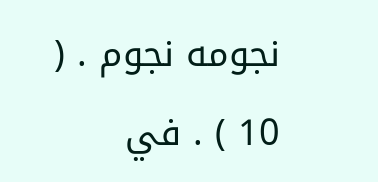نجومه نجوم . ( 10 ) . في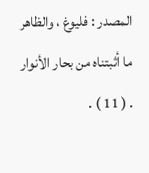المصدر : فليوغ ، والظاهر ما أثبتناه من بحار الأنوار . ( 11 ) .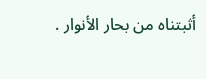أثبتناه من بحار الأنوار .